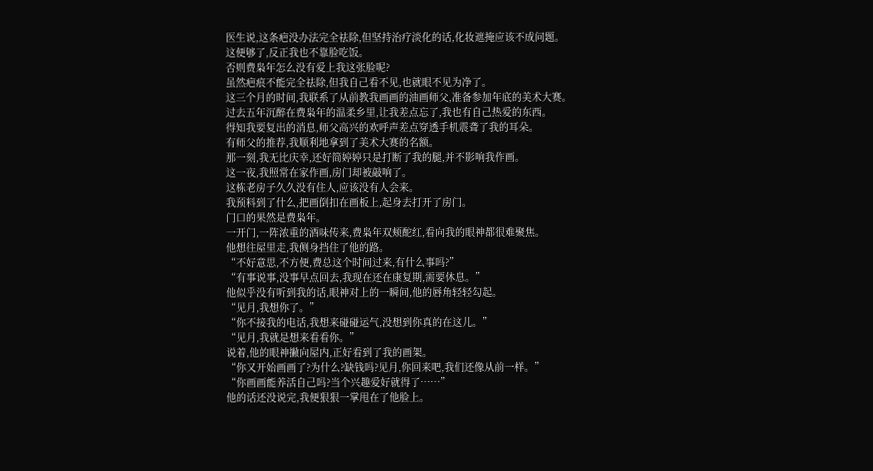医生说,这条疤没办法完全祛除,但坚持治疗淡化的话,化妆遮掩应该不成问题。
这便够了,反正我也不靠脸吃饭。
否则费枭年怎么没有爱上我这张脸呢?
虽然疤痕不能完全祛除,但我自己看不见,也就眼不见为净了。
这三个月的时间,我联系了从前教我画画的油画师父,准备参加年底的美术大赛。
过去五年沉醉在费枭年的温柔乡里,让我差点忘了,我也有自己热爱的东西。
得知我要复出的消息,师父高兴的欢呼声差点穿透手机震聋了我的耳朵。
有师父的推荐,我顺利地拿到了美术大赛的名额。
那一刻,我无比庆幸,还好简婷婷只是打断了我的腿,并不影响我作画。
这一夜,我照常在家作画,房门却被敲响了。
这栋老房子久久没有住人,应该没有人会来。
我预料到了什么,把画倒扣在画板上,起身去打开了房门。
门口的果然是费枭年。
一开门,一阵浓重的酒味传来,费枭年双颊酡红,看向我的眼神都很难聚焦。
他想往屋里走,我侧身挡住了他的路。
“不好意思,不方便,费总这个时间过来,有什么事吗?”
“有事说事,没事早点回去,我现在还在康复期,需要休息。”
他似乎没有听到我的话,眼神对上的一瞬间,他的唇角轻轻勾起。
“见月,我想你了。”
“你不接我的电话,我想来碰碰运气,没想到你真的在这儿。”
“见月,我就是想来看看你。”
说着,他的眼神撇向屋内,正好看到了我的画架。
“你又开始画画了?为什么?缺钱吗?见月,你回来吧,我们还像从前一样。”
“你画画能养活自己吗?当个兴趣爱好就得了……”
他的话还没说完,我便狠狠一掌甩在了他脸上。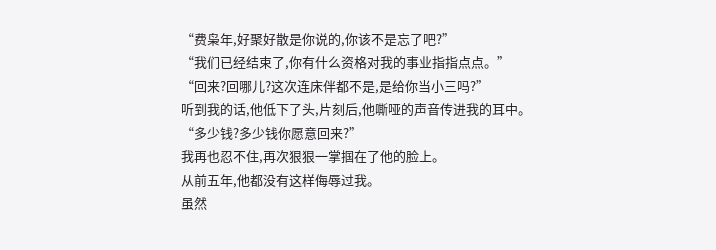“费枭年,好聚好散是你说的,你该不是忘了吧?”
“我们已经结束了,你有什么资格对我的事业指指点点。”
“回来?回哪儿?这次连床伴都不是,是给你当小三吗?”
听到我的话,他低下了头,片刻后,他嘶哑的声音传进我的耳中。
“多少钱?多少钱你愿意回来?”
我再也忍不住,再次狠狠一掌掴在了他的脸上。
从前五年,他都没有这样侮辱过我。
虽然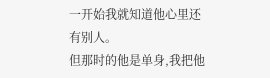一开始我就知道他心里还有别人。
但那时的他是单身,我把他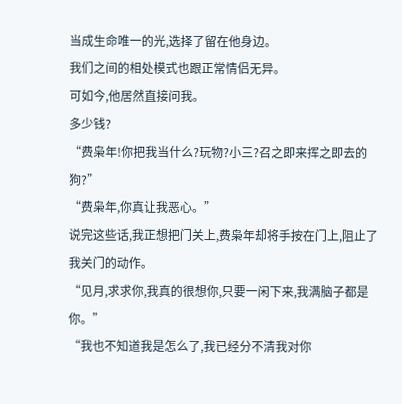当成生命唯一的光,选择了留在他身边。
我们之间的相处模式也跟正常情侣无异。
可如今,他居然直接问我。
多少钱?
“费枭年!你把我当什么?玩物?小三?召之即来挥之即去的狗?”
“费枭年,你真让我恶心。”
说完这些话,我正想把门关上,费枭年却将手按在门上,阻止了我关门的动作。
“见月,求求你,我真的很想你,只要一闲下来,我满脑子都是你。”
“我也不知道我是怎么了,我已经分不清我对你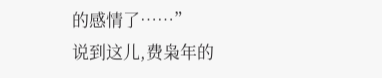的感情了……”
说到这儿,费枭年的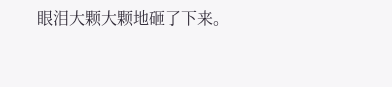眼泪大颗大颗地砸了下来。